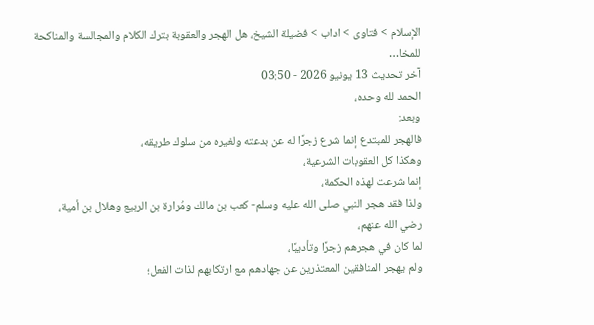الإسلام > فتاوى > اداب > فضيلة الشيخ، هل الهجر والعقوبة بترك الكلام والمجالسة والمناكحة للمخا…
آخر تحديث 13 يونيو 2026 - 03:50
الحمد لله وحده،
وبعد:
فالهجر للمبتدع إنما شرع زجرًا له عن بدعته ولغيره من سلوك طريقه،
وهكذا كل العقوبات الشرعية،
إنما شرعت لهذه الحكمة،
ولذا فقد هجر النبي صلى الله عليه وسلم- كعب بن مالك ومُرارة بن الربيع وهلال بن أمية،
رضي الله عنهم،
لما كان في هجرهم زجرًا وتأديبًا،
ولم يهجر المنافقين المعتذرين عن جهادهم مع ارتكابهم لذات الفعل؛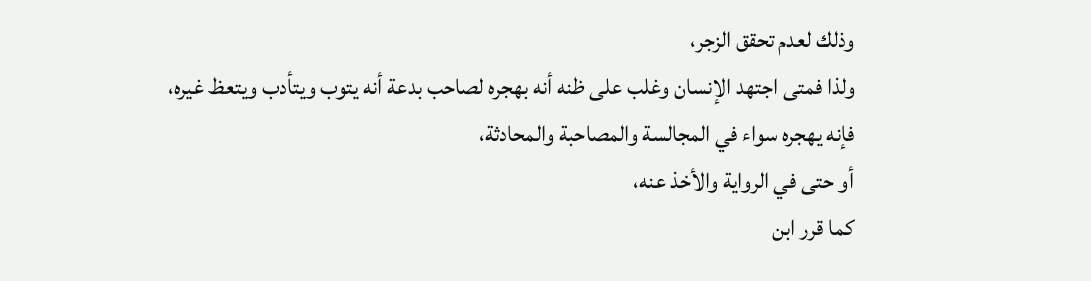وذلك لعدم تحقق الزجر،
ولذا فمتى اجتهد الإنسان وغلب على ظنه أنه بهجره لصاحب بدعة أنه يتوب ويتأدب ويتعظ غيره،
فإنه يهجره سواء في المجالسة والمصاحبة والمحادثة،
أو حتى في الرواية والأخذ عنه،
كما قرر ابن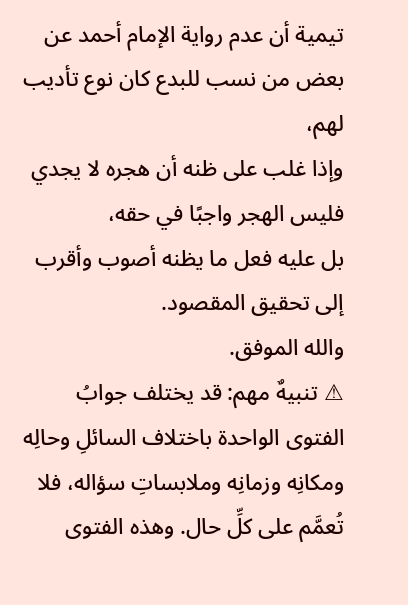تيمية أن عدم رواية الإمام أحمد عن بعض من نسب للبدع كان نوع تأديب لهم،
وإذا غلب على ظنه أن هجره لا يجدي فليس الهجر واجبًا في حقه،
بل عليه فعل ما يظنه أصوب وأقرب إلى تحقيق المقصود.
والله الموفق.
⚠ تنبيهٌ مهم: قد يختلف جوابُ الفتوى الواحدة باختلاف السائلِ وحالِه ومكانِه وزمانِه وملابساتِ سؤاله، فلا تُعمَّم على كلِّ حال. وهذه الفتوى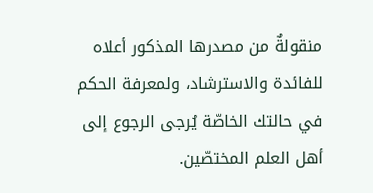منقولةٌ من مصدرها المذكور أعلاه للفائدة والاسترشاد، ولمعرفة الحكم في حالتك الخاصّة يُرجى الرجوع إلى أهل العلم المختصّين.